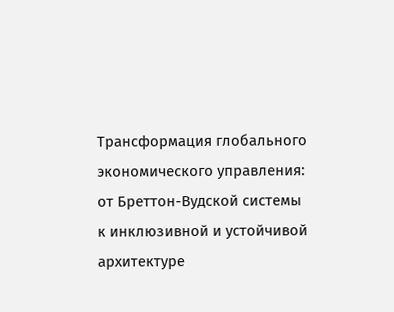Трансформация глобального экономического управления: от Бреттон-Вудской системы к инклюзивной и устойчивой архитектуре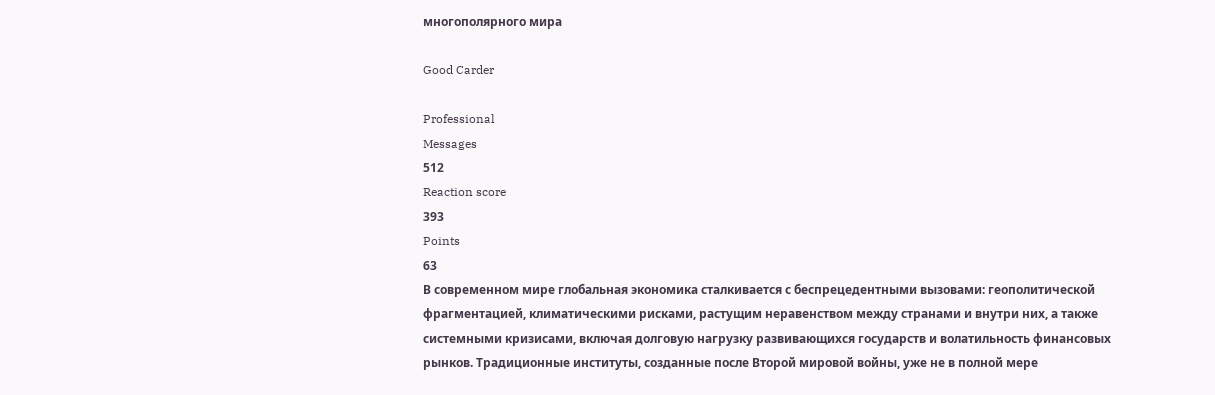многополярного мира

Good Carder

Professional
Messages
512
Reaction score
393
Points
63
В современном мире глобальная экономика сталкивается с беспрецедентными вызовами: геополитической фрагментацией, климатическими рисками, растущим неравенством между странами и внутри них, а также системными кризисами, включая долговую нагрузку развивающихся государств и волатильность финансовых рынков. Традиционные институты, созданные после Второй мировой войны, уже не в полной мере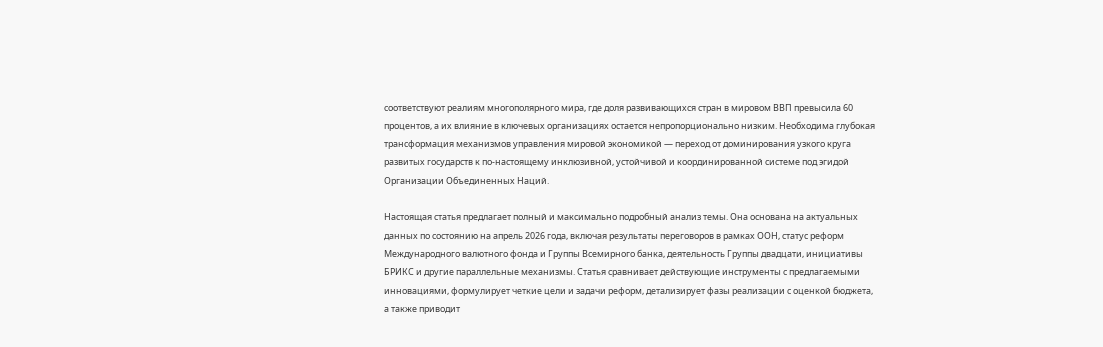соответствуют реалиям многополярного мира, где доля развивающихся стран в мировом ВВП превысила 60 процентов, а их влияние в ключевых организациях остается непропорционально низким. Необходима глубокая трансформация механизмов управления мировой экономикой — переход от доминирования узкого круга развитых государств к по-настоящему инклюзивной, устойчивой и координированной системе под эгидой Организации Объединенных Наций.

Настоящая статья предлагает полный и максимально подробный анализ темы. Она основана на актуальных данных по состоянию на апрель 2026 года, включая результаты переговоров в рамках ООН, статус реформ Международного валютного фонда и Группы Всемирного банка, деятельность Группы двадцати, инициативы БРИКС и другие параллельные механизмы. Статья сравнивает действующие инструменты с предлагаемыми инновациями, формулирует четкие цели и задачи реформ, детализирует фазы реализации с оценкой бюджета, а также приводит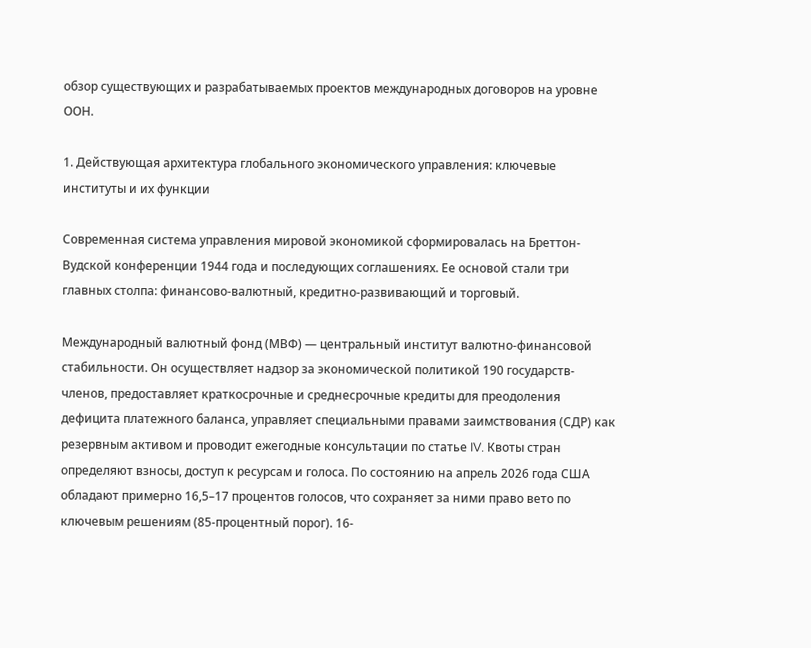обзор существующих и разрабатываемых проектов международных договоров на уровне ООН.

1. Действующая архитектура глобального экономического управления: ключевые институты и их функции

Современная система управления мировой экономикой сформировалась на Бреттон-Вудской конференции 1944 года и последующих соглашениях. Ее основой стали три главных столпа: финансово-валютный, кредитно-развивающий и торговый.

Международный валютный фонд (МВФ) — центральный институт валютно-финансовой стабильности. Он осуществляет надзор за экономической политикой 190 государств-членов, предоставляет краткосрочные и среднесрочные кредиты для преодоления дефицита платежного баланса, управляет специальными правами заимствования (СДР) как резервным активом и проводит ежегодные консультации по статье IV. Квоты стран определяют взносы, доступ к ресурсам и голоса. По состоянию на апрель 2026 года США обладают примерно 16,5–17 процентов голосов, что сохраняет за ними право вето по ключевым решениям (85-процентный порог). 16-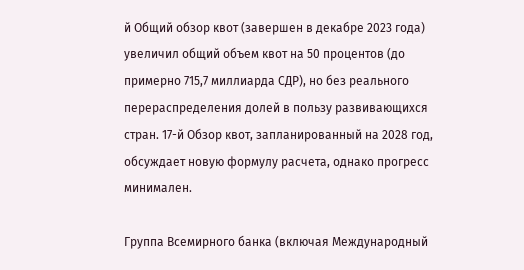й Общий обзор квот (завершен в декабре 2023 года) увеличил общий объем квот на 50 процентов (до примерно 715,7 миллиарда СДР), но без реального перераспределения долей в пользу развивающихся стран. 17-й Обзор квот, запланированный на 2028 год, обсуждает новую формулу расчета, однако прогресс минимален.

Группа Всемирного банка (включая Международный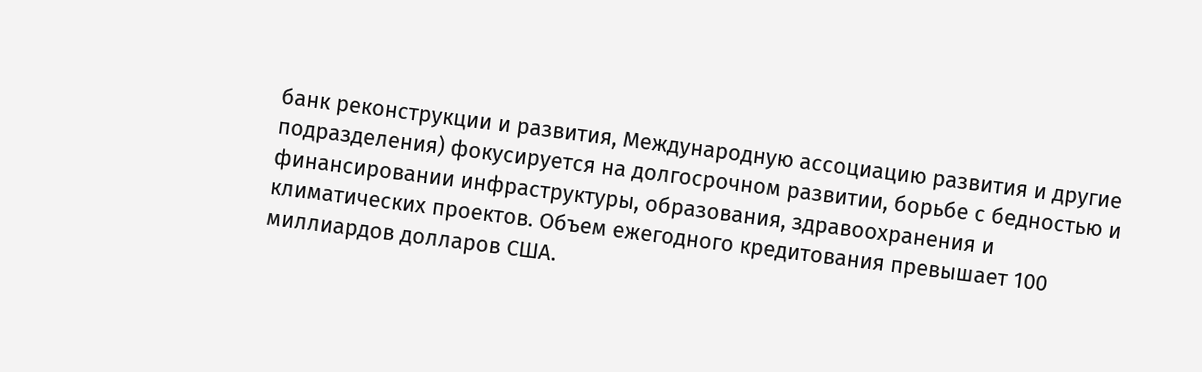банк реконструкции и развития, Международную ассоциацию развития и другие подразделения) фокусируется на долгосрочном развитии, борьбе с бедностью и финансировании инфраструктуры, образования, здравоохранения и климатических проектов. Объем ежегодного кредитования превышает 100 миллиардов долларов США.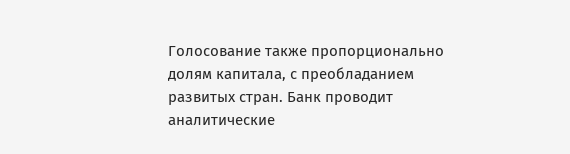Голосование также пропорционально долям капитала, с преобладанием развитых стран. Банк проводит аналитические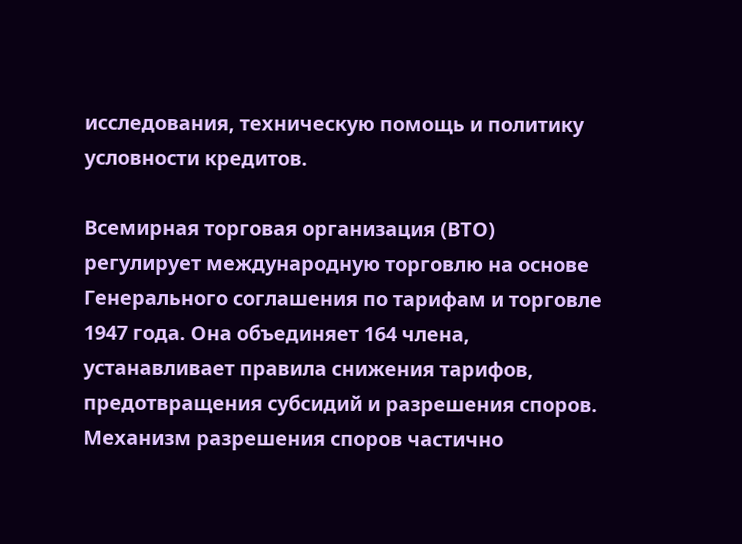исследования, техническую помощь и политику условности кредитов.

Всемирная торговая организация (ВТО) регулирует международную торговлю на основе Генерального соглашения по тарифам и торговле 1947 года. Она объединяет 164 члена, устанавливает правила снижения тарифов, предотвращения субсидий и разрешения споров. Механизм разрешения споров частично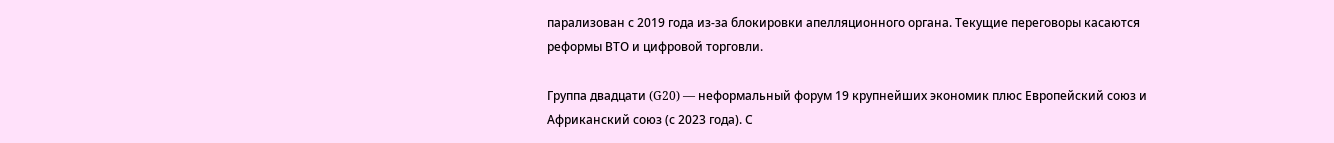парализован с 2019 года из-за блокировки апелляционного органа. Текущие переговоры касаются реформы ВТО и цифровой торговли.

Группа двадцати (G20) — неформальный форум 19 крупнейших экономик плюс Европейский союз и Африканский союз (с 2023 года). С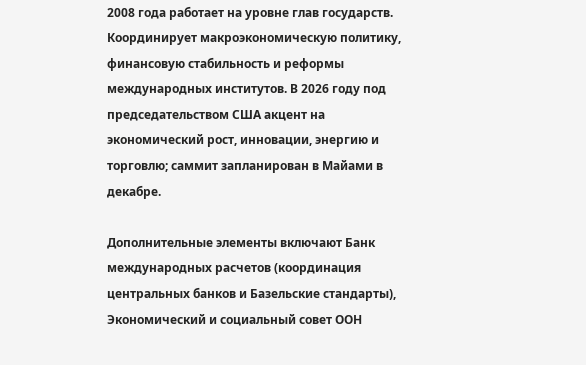2008 года работает на уровне глав государств. Координирует макроэкономическую политику, финансовую стабильность и реформы международных институтов. В 2026 году под председательством США акцент на экономический рост, инновации, энергию и торговлю; саммит запланирован в Майами в декабре.

Дополнительные элементы включают Банк международных расчетов (координация центральных банков и Базельские стандарты), Экономический и социальный совет ООН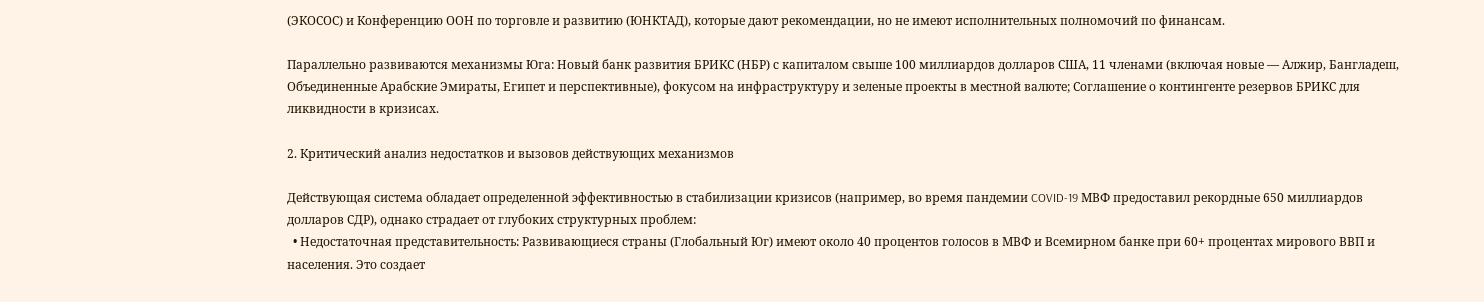(ЭКОСОС) и Конференцию ООН по торговле и развитию (ЮНКТАД), которые дают рекомендации, но не имеют исполнительных полномочий по финансам.

Параллельно развиваются механизмы Юга: Новый банк развития БРИКС (НБР) с капиталом свыше 100 миллиардов долларов США, 11 членами (включая новые — Алжир, Бангладеш, Объединенные Арабские Эмираты, Египет и перспективные), фокусом на инфраструктуру и зеленые проекты в местной валюте; Соглашение о контингенте резервов БРИКС для ликвидности в кризисах.

2. Критический анализ недостатков и вызовов действующих механизмов

Действующая система обладает определенной эффективностью в стабилизации кризисов (например, во время пандемии COVID-19 МВФ предоставил рекордные 650 миллиардов долларов СДР), однако страдает от глубоких структурных проблем:
  • Недостаточная представительность: Развивающиеся страны (Глобальный Юг) имеют около 40 процентов голосов в МВФ и Всемирном банке при 60+ процентах мирового ВВП и населения. Это создает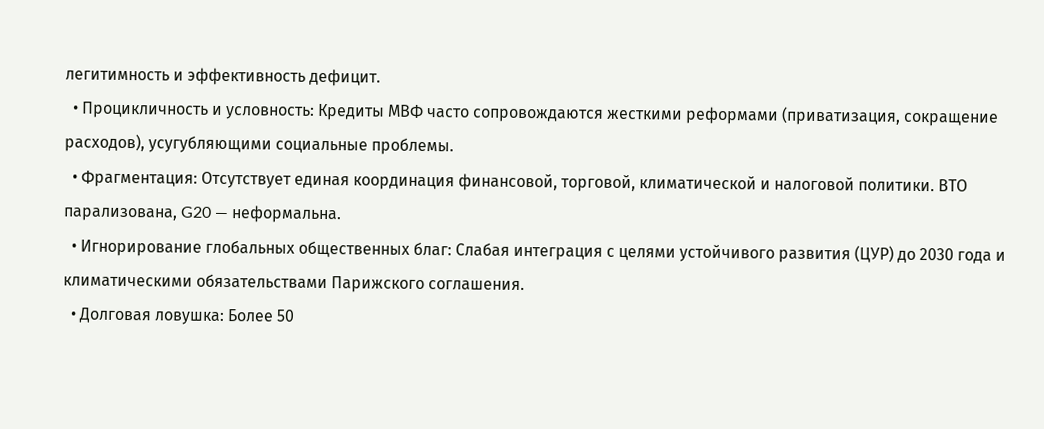легитимность и эффективность дефицит.
  • Процикличность и условность: Кредиты МВФ часто сопровождаются жесткими реформами (приватизация, сокращение расходов), усугубляющими социальные проблемы.
  • Фрагментация: Отсутствует единая координация финансовой, торговой, климатической и налоговой политики. ВТО парализована, G20 — неформальна.
  • Игнорирование глобальных общественных благ: Слабая интеграция с целями устойчивого развития (ЦУР) до 2030 года и климатическими обязательствами Парижского соглашения.
  • Долговая ловушка: Более 50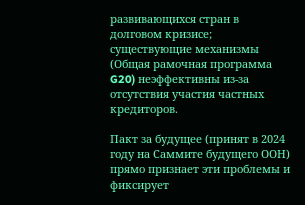развивающихся стран в долговом кризисе; существующие механизмы (Общая рамочная программа G20) неэффективны из-за отсутствия участия частных кредиторов.

Пакт за будущее (принят в 2024 году на Саммите будущего ООН) прямо признает эти проблемы и фиксирует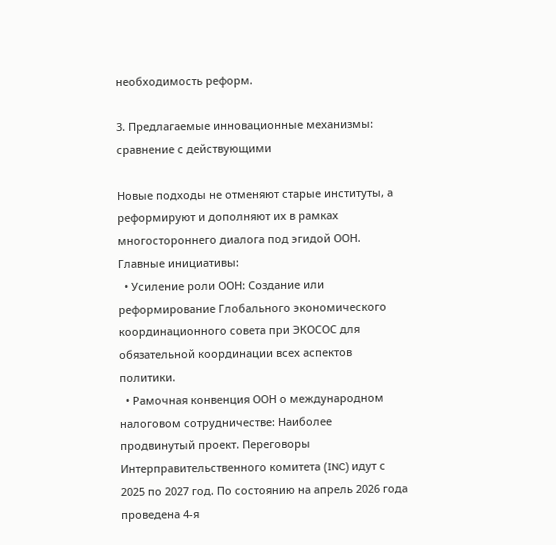необходимость реформ.

3. Предлагаемые инновационные механизмы: сравнение с действующими

Новые подходы не отменяют старые институты, а реформируют и дополняют их в рамках многостороннего диалога под эгидой ООН. Главные инициативы:
  • Усиление роли ООН: Создание или реформирование Глобального экономического координационного совета при ЭКОСОС для обязательной координации всех аспектов политики.
  • Рамочная конвенция ООН о международном налоговом сотрудничестве: Наиболее продвинутый проект. Переговоры Интерправительственного комитета (INC) идут с 2025 по 2027 год. По состоянию на апрель 2026 года проведена 4-я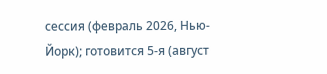сессия (февраль 2026, Нью-Йорк); готовится 5-я (август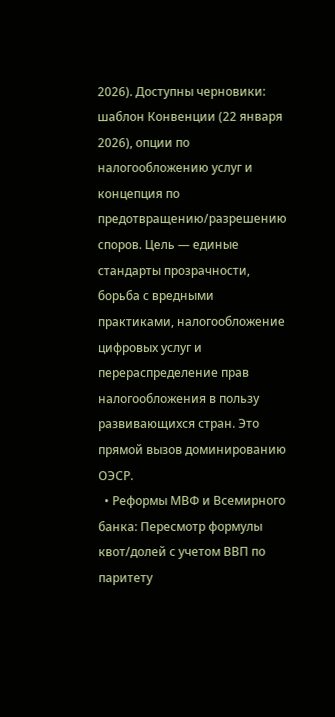2026). Доступны черновики: шаблон Конвенции (22 января 2026), опции по налогообложению услуг и концепция по предотвращению/разрешению споров. Цель — единые стандарты прозрачности, борьба с вредными практиками, налогообложение цифровых услуг и перераспределение прав налогообложения в пользу развивающихся стран. Это прямой вызов доминированию ОЭСР.
  • Реформы МВФ и Всемирного банка: Пересмотр формулы квот/долей с учетом ВВП по паритету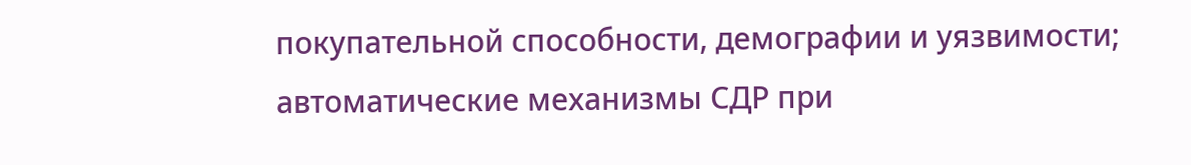покупательной способности, демографии и уязвимости; автоматические механизмы СДР при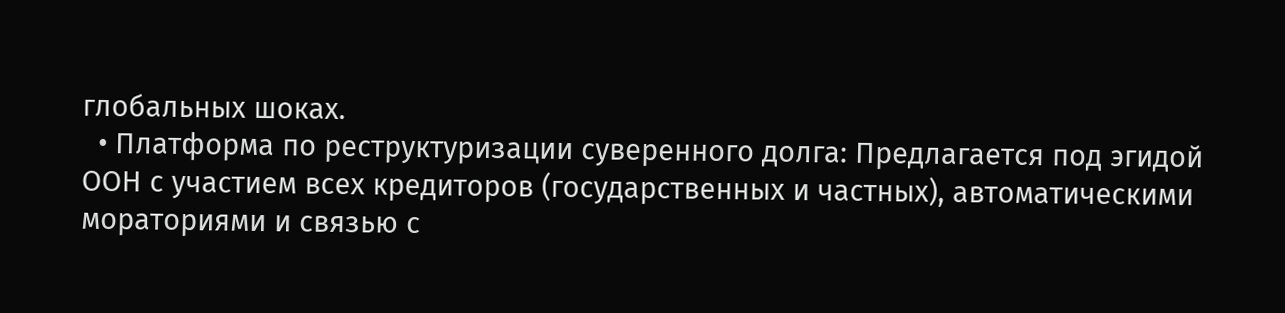глобальных шоках.
  • Платформа по реструктуризации суверенного долга: Предлагается под эгидой ООН с участием всех кредиторов (государственных и частных), автоматическими мораториями и связью с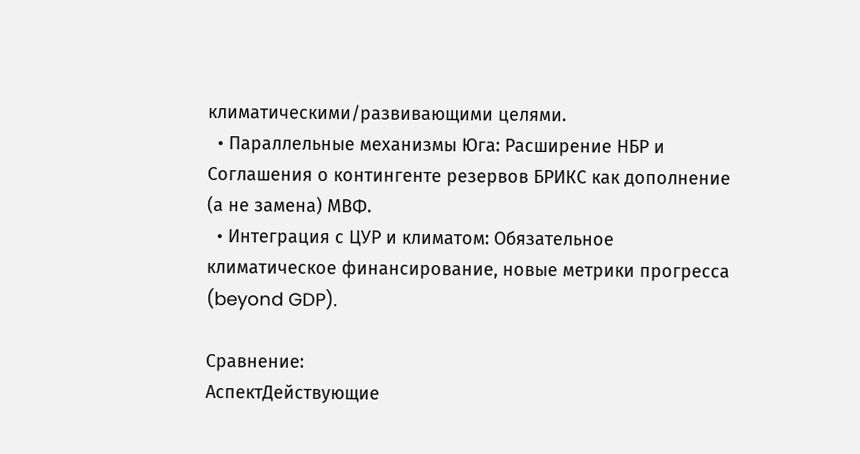климатическими/развивающими целями.
  • Параллельные механизмы Юга: Расширение НБР и Соглашения о контингенте резервов БРИКС как дополнение (а не замена) МВФ.
  • Интеграция с ЦУР и климатом: Обязательное климатическое финансирование, новые метрики прогресса (beyond GDP).

Сравнение:
АспектДействующие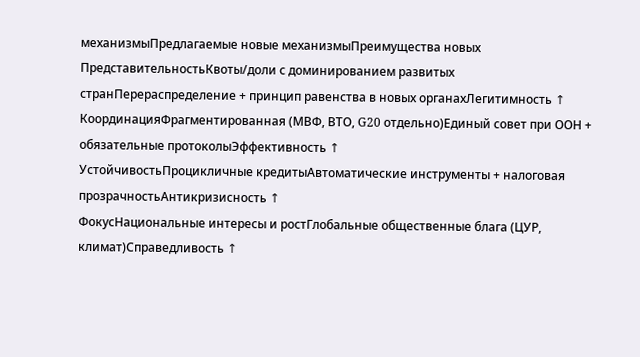механизмыПредлагаемые новые механизмыПреимущества новых
ПредставительностьКвоты/доли с доминированием развитых странПерераспределение + принцип равенства в новых органахЛегитимность ↑
КоординацияФрагментированная (МВФ, ВТО, G20 отдельно)Единый совет при ООН + обязательные протоколыЭффективность ↑
УстойчивостьПроцикличные кредитыАвтоматические инструменты + налоговая прозрачностьАнтикризисность ↑
ФокусНациональные интересы и ростГлобальные общественные блага (ЦУР, климат)Справедливость ↑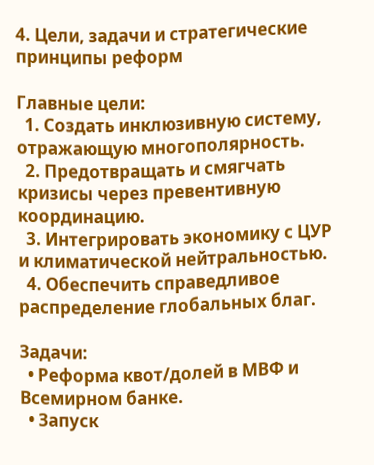4. Цели, задачи и стратегические принципы реформ

Главные цели:
  1. Создать инклюзивную систему, отражающую многополярность.
  2. Предотвращать и смягчать кризисы через превентивную координацию.
  3. Интегрировать экономику с ЦУР и климатической нейтральностью.
  4. Обеспечить справедливое распределение глобальных благ.

Задачи:
  • Реформа квот/долей в МВФ и Всемирном банке.
  • Запуск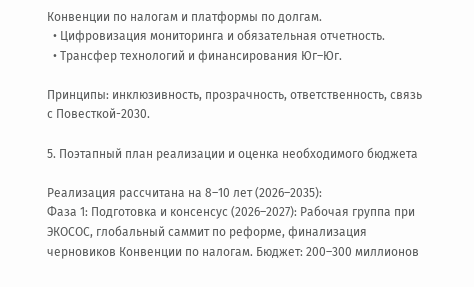Конвенции по налогам и платформы по долгам.
  • Цифровизация мониторинга и обязательная отчетность.
  • Трансфер технологий и финансирования Юг–Юг.

Принципы: инклюзивность, прозрачность, ответственность, связь с Повесткой-2030.

5. Поэтапный план реализации и оценка необходимого бюджета

Реализация рассчитана на 8–10 лет (2026–2035):
Фаза 1: Подготовка и консенсус (2026–2027): Рабочая группа при ЭКОСОС, глобальный саммит по реформе, финализация черновиков Конвенции по налогам. Бюджет: 200–300 миллионов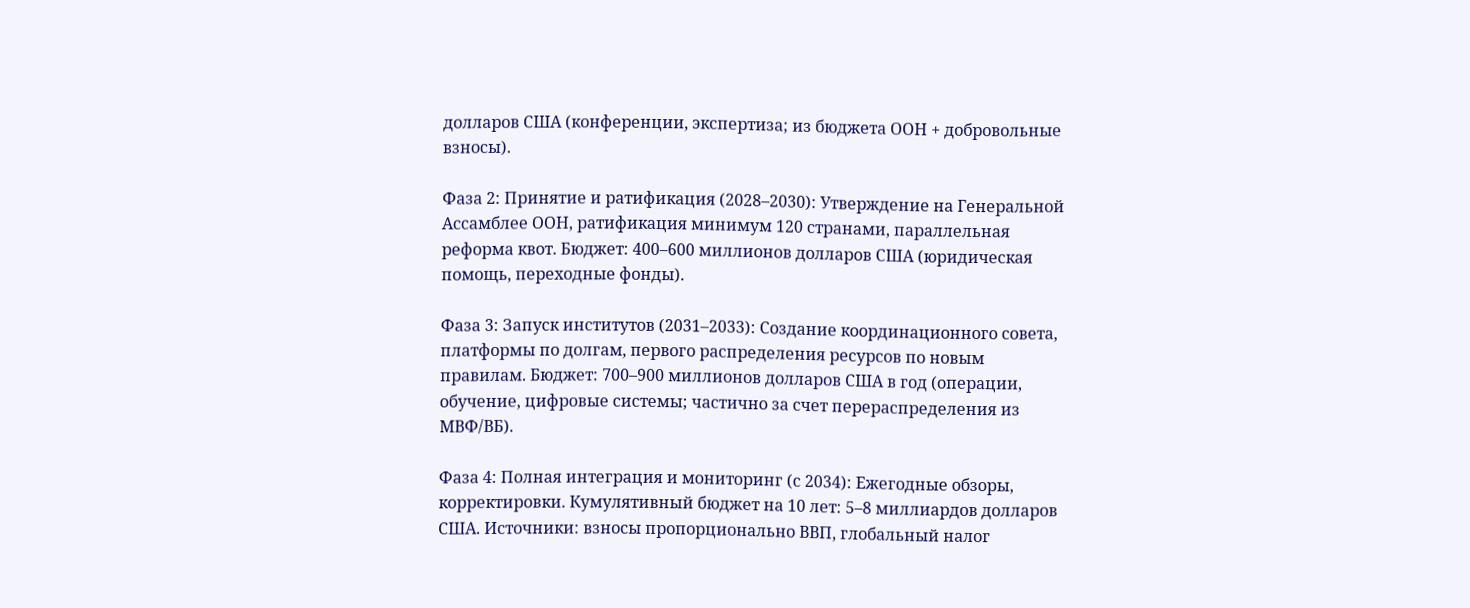долларов США (конференции, экспертиза; из бюджета ООН + добровольные взносы).

Фаза 2: Принятие и ратификация (2028–2030): Утверждение на Генеральной Ассамблее ООН, ратификация минимум 120 странами, параллельная реформа квот. Бюджет: 400–600 миллионов долларов США (юридическая помощь, переходные фонды).

Фаза 3: Запуск институтов (2031–2033): Создание координационного совета, платформы по долгам, первого распределения ресурсов по новым правилам. Бюджет: 700–900 миллионов долларов США в год (операции, обучение, цифровые системы; частично за счет перераспределения из МВФ/ВБ).

Фаза 4: Полная интеграция и мониторинг (с 2034): Ежегодные обзоры, корректировки. Кумулятивный бюджет на 10 лет: 5–8 миллиардов долларов США. Источники: взносы пропорционально ВВП, глобальный налог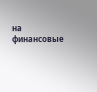на финансовые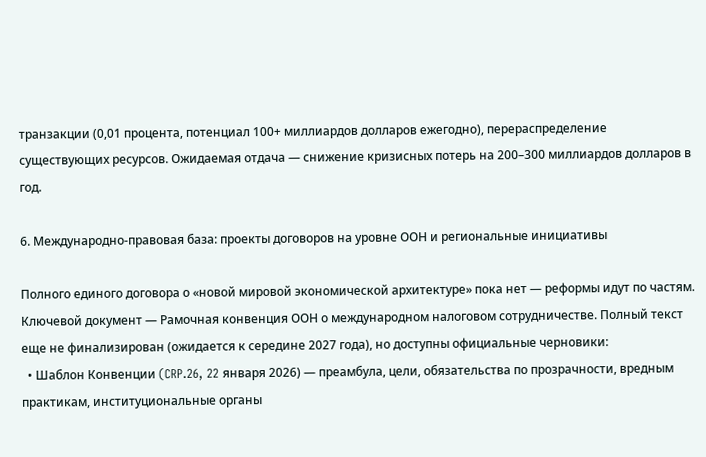транзакции (0,01 процента, потенциал 100+ миллиардов долларов ежегодно), перераспределение существующих ресурсов. Ожидаемая отдача — снижение кризисных потерь на 200–300 миллиардов долларов в год.

6. Международно-правовая база: проекты договоров на уровне ООН и региональные инициативы

Полного единого договора о «новой мировой экономической архитектуре» пока нет — реформы идут по частям. Ключевой документ — Рамочная конвенция ООН о международном налоговом сотрудничестве. Полный текст еще не финализирован (ожидается к середине 2027 года), но доступны официальные черновики:
  • Шаблон Конвенции (CRP.26, 22 января 2026) — преамбула, цели, обязательства по прозрачности, вредным практикам, институциональные органы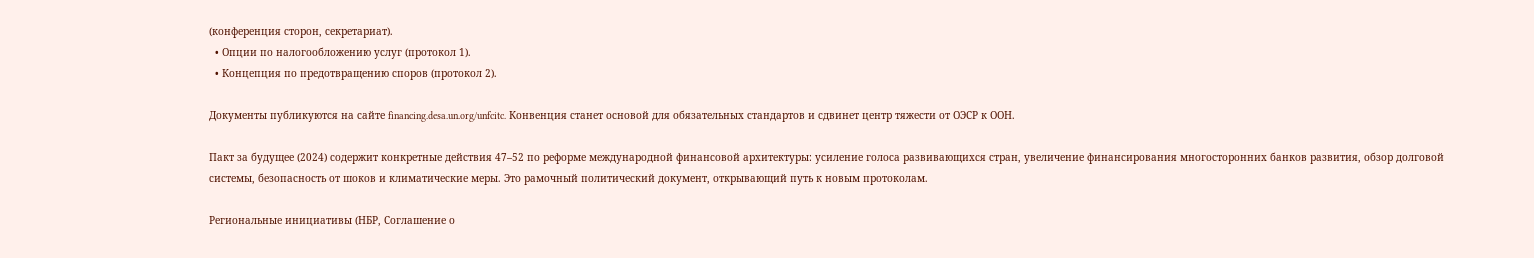(конференция сторон, секретариат).
  • Опции по налогообложению услуг (протокол 1).
  • Концепция по предотвращению споров (протокол 2).

Документы публикуются на сайте financing.desa.un.org/unfcitc. Конвенция станет основой для обязательных стандартов и сдвинет центр тяжести от ОЭСР к ООН.

Пакт за будущее (2024) содержит конкретные действия 47–52 по реформе международной финансовой архитектуры: усиление голоса развивающихся стран, увеличение финансирования многосторонних банков развития, обзор долговой системы, безопасность от шоков и климатические меры. Это рамочный политический документ, открывающий путь к новым протоколам.

Региональные инициативы (НБР, Соглашение о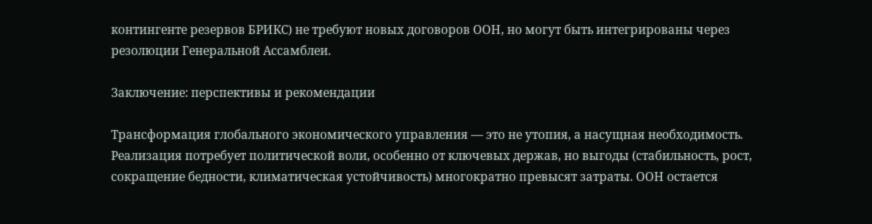контингенте резервов БРИКС) не требуют новых договоров ООН, но могут быть интегрированы через резолюции Генеральной Ассамблеи.

Заключение: перспективы и рекомендации

Трансформация глобального экономического управления — это не утопия, а насущная необходимость. Реализация потребует политической воли, особенно от ключевых держав, но выгоды (стабильность, рост, сокращение бедности, климатическая устойчивость) многократно превысят затраты. ООН остается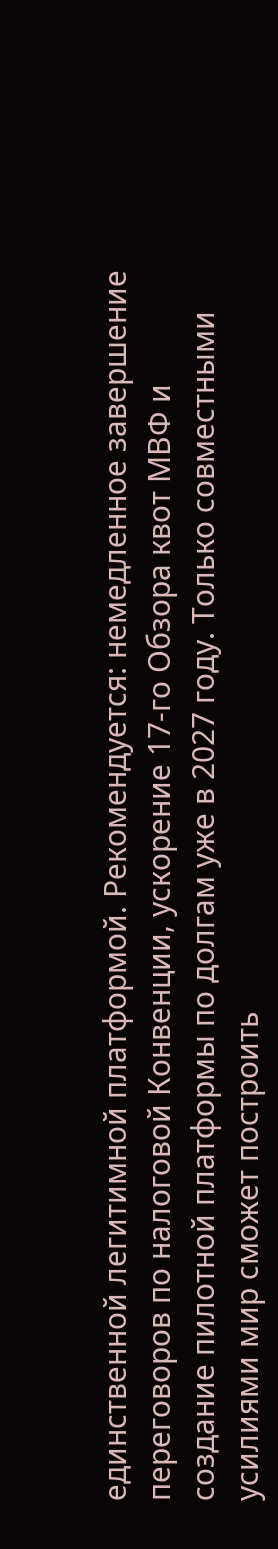единственной легитимной платформой. Рекомендуется: немедленное завершение переговоров по налоговой Конвенции, ускорение 17-го Обзора квот МВФ и создание пилотной платформы по долгам уже в 2027 году. Только совместными усилиями мир сможет построить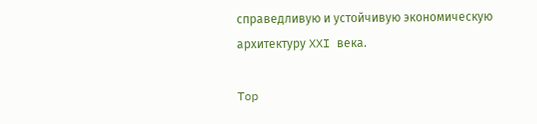справедливую и устойчивую экономическую архитектуру XXI века.

Top